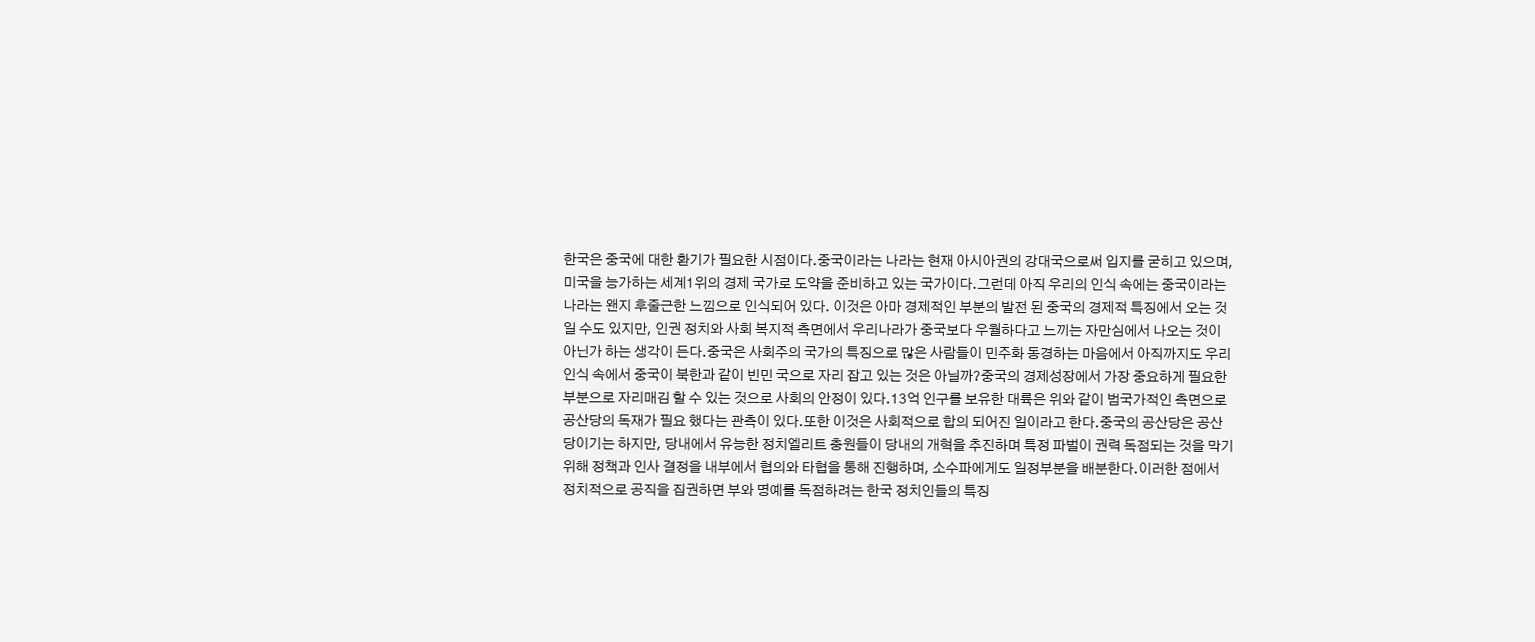한국은 중국에 대한 환기가 필요한 시점이다.중국이라는 나라는 현재 아시아권의 강대국으로써 입지를 굳히고 있으며, 미국을 능가하는 세계1위의 경제 국가로 도약을 준비하고 있는 국가이다.그런데 아직 우리의 인식 속에는 중국이라는 나라는 왠지 후줄근한 느낌으로 인식되어 있다. 이것은 아마 경제적인 부분의 발전 된 중국의 경제적 특징에서 오는 것일 수도 있지만, 인권 정치와 사회 복지적 측면에서 우리나라가 중국보다 우월하다고 느끼는 자만심에서 나오는 것이 아닌가 하는 생각이 든다.중국은 사회주의 국가의 특징으로 많은 사람들이 민주화 동경하는 마음에서 아직까지도 우리 인식 속에서 중국이 북한과 같이 빈민 국으로 자리 잡고 있는 것은 아닐까?중국의 경제성장에서 가장 중요하게 필요한 부분으로 자리매김 할 수 있는 것으로 사회의 안정이 있다.13억 인구를 보유한 대륙은 위와 같이 범국가적인 측면으로 공산당의 독재가 필요 했다는 관측이 있다.또한 이것은 사회적으로 합의 되어진 일이라고 한다.중국의 공산당은 공산당이기는 하지만, 당내에서 유능한 정치엘리트 충원들이 당내의 개혁을 추진하며 특정 파벌이 권력 독점되는 것을 막기 위해 정책과 인사 결정을 내부에서 협의와 타협을 통해 진행하며, 소수파에게도 일정부분을 배분한다.이러한 점에서 정치적으로 공직을 집권하면 부와 명예를 독점하려는 한국 정치인들의 특징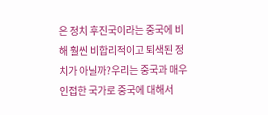은 정치 후진국이라는 중국에 비해 훨씬 비합리적이고 퇴색된 정치가 아닐까?우리는 중국과 매우 인접한 국가로 중국에 대해서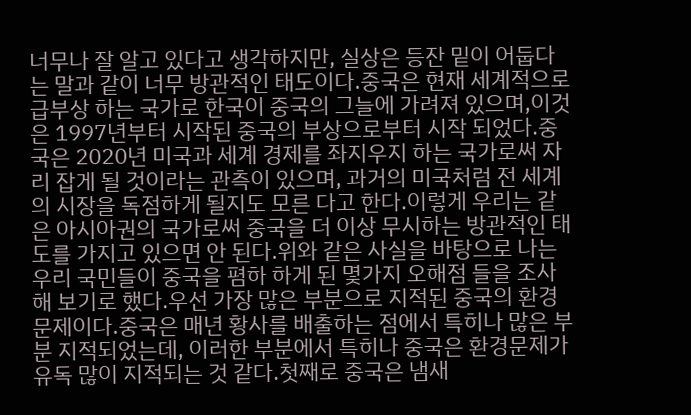너무나 잘 알고 있다고 생각하지만, 실상은 등잔 밑이 어둡다는 말과 같이 너무 방관적인 태도이다.중국은 현재 세계적으로 급부상 하는 국가로 한국이 중국의 그늘에 가려져 있으며,이것은 1997년부터 시작된 중국의 부상으로부터 시작 되었다.중국은 2020년 미국과 세계 경제를 좌지우지 하는 국가로써 자리 잡게 될 것이라는 관측이 있으며, 과거의 미국처럼 전 세계의 시장을 독점하게 될지도 모른 다고 한다.이렇게 우리는 같은 아시아권의 국가로써 중국을 더 이상 무시하는 방관적인 태도를 가지고 있으면 안 된다.위와 같은 사실을 바탕으로 나는 우리 국민들이 중국을 폄하 하게 된 몇가지 오해점 들을 조사해 보기로 했다.우선 가장 많은 부분으로 지적된 중국의 환경 문제이다.중국은 매년 황사를 배출하는 점에서 특히나 많은 부분 지적되었는데, 이러한 부분에서 특히나 중국은 환경문제가 유독 많이 지적되는 것 같다.첫째로 중국은 냄새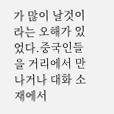가 많이 날것이라는 오해가 있었다.중국인들을 거리에서 만나거나 대화 소재에서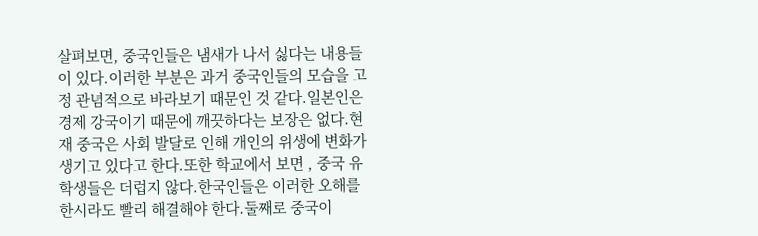살펴보면, 중국인들은 냄새가 나서 싫다는 내용들이 있다.이러한 부분은 과거 중국인들의 모습을 고정 관념적으로 바라보기 때문인 것 같다.일본인은 경제 강국이기 때문에 깨끗하다는 보장은 없다.현재 중국은 사회 발달로 인해 개인의 위생에 변화가 생기고 있다고 한다.또한 학교에서 보면 , 중국 유학생들은 더럽지 않다.한국인들은 이러한 오해를 한시라도 빨리 해결해야 한다.둘째로 중국이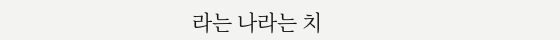라는 나라는 치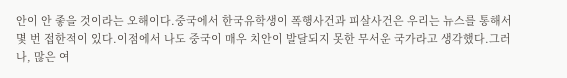안이 안 좋을 것이라는 오해이다.중국에서 한국유학생이 폭행사건과 피살사건은 우리는 뉴스를 통해서 몇 번 접한적이 있다.이점에서 나도 중국이 매우 치안이 발달되지 못한 무서운 국가라고 생각했다.그러나, 많은 여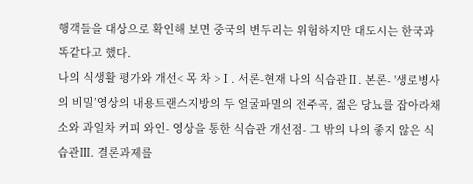행객들을 대상으로 확인해 보면 중국의 변두리는 위험하지만 대도시는 한국과 똑같다고 했다.
나의 식생활 평가와 개선< 목 차 >Ⅰ. 서론-현재 나의 식습관Ⅱ. 본론- '생로병사의 비밀’영상의 내용트랜스지방의 두 얼굴파멸의 전주곡, 젊은 당뇨를 잡아라채소와 과일차 커피 와인- 영상을 통한 식습관 개선점- 그 밖의 나의 좋지 않은 식습관Ⅲ. 결론과제를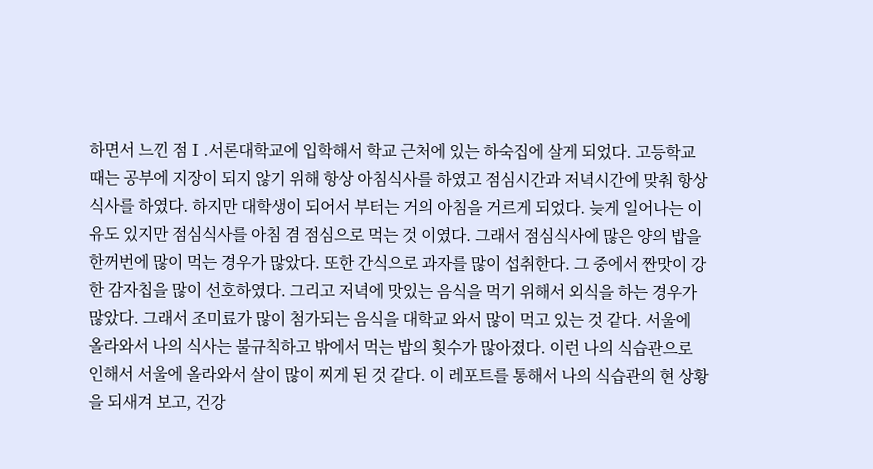하면서 느낀 점Ⅰ.서론대학교에 입학해서 학교 근처에 있는 하숙집에 살게 되었다. 고등학교 때는 공부에 지장이 되지 않기 위해 항상 아침식사를 하였고 점심시간과 저녁시간에 맞춰 항상 식사를 하였다. 하지만 대학생이 되어서 부터는 거의 아침을 거르게 되었다. 늦게 일어나는 이유도 있지만 점심식사를 아침 겸 점심으로 먹는 것 이였다. 그래서 점심식사에 많은 양의 밥을 한꺼번에 많이 먹는 경우가 많았다. 또한 간식으로 과자를 많이 섭취한다. 그 중에서 짠맛이 강한 감자칩을 많이 선호하였다. 그리고 저녁에 맛있는 음식을 먹기 위해서 외식을 하는 경우가 많았다. 그래서 조미료가 많이 첨가되는 음식을 대학교 와서 많이 먹고 있는 것 같다. 서울에 올라와서 나의 식사는 불규칙하고 밖에서 먹는 밥의 횟수가 많아졌다. 이런 나의 식습관으로 인해서 서울에 올라와서 살이 많이 찌게 된 것 같다. 이 레포트를 통해서 나의 식습관의 현 상황을 되새겨 보고, 건강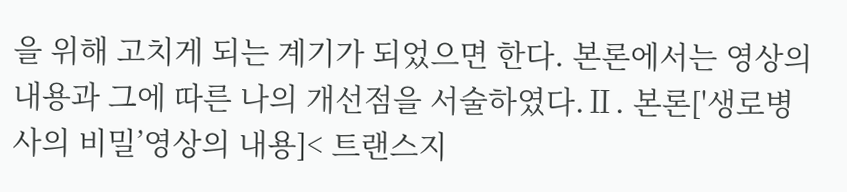을 위해 고치게 되는 계기가 되었으면 한다. 본론에서는 영상의 내용과 그에 따른 나의 개선점을 서술하였다.Ⅱ. 본론['생로병사의 비밀’영상의 내용]< 트랜스지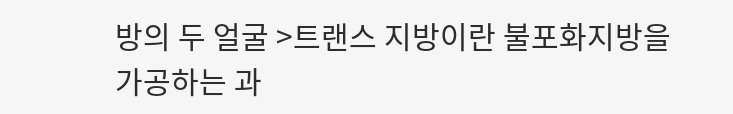방의 두 얼굴 >트랜스 지방이란 불포화지방을 가공하는 과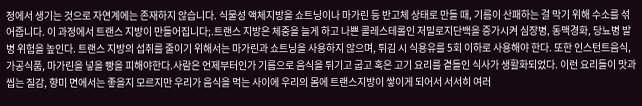정에서 생기는 것으로 자연계에는 존재하지 않습니다. 식물성 액체지방을 쇼트닝이나 마가린 등 반고체 상태로 만들 때, 기름이 산패하는 걸 막기 위해 수소를 섞어줍니다. 이 과정에서 트랜스 지방이 만들어집니다;.트랜스 지방은 체중을 늘게 하고 나쁜 콜레스테롤인 저밀로지단백을 증가시켜 심장병, 동맥경화, 당뇨병 발병 위험을 높인다. 트랜스 지방의 섭취를 줄이기 위해서는 마가린과 쇼트닝을 사용하지 않으며, 튀김 시 식용유를 5회 이하로 사용해야 한다. 또한 인스턴트음식, 가공식품, 마가린을 넣을 빵을 피해야한다.사람은 언제부터인가 기름으로 음식을 튀기고 굽고 혹은 고기 요리를 곁들인 식사가 생활화되었다. 이런 요리들이 맛과 씹는 질감, 향미 면에서는 좋을지 모르지만 우리가 음식을 먹는 사이에 우리의 몸에 트랜스지방이 쌓이게 되어서 서서히 여러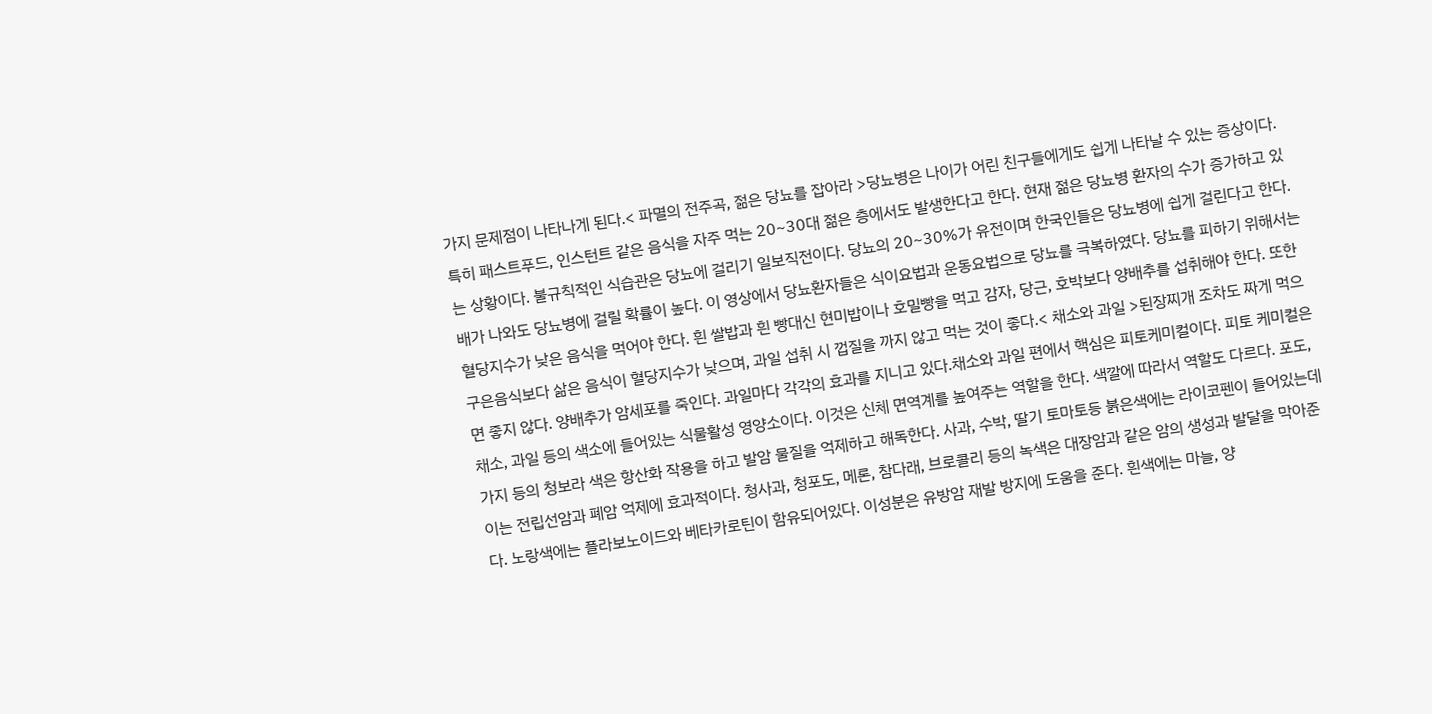가지 문제점이 나타나게 된다.< 파멸의 전주곡, 젊은 당뇨를 잡아라 >당뇨병은 나이가 어린 친구들에게도 쉽게 나타날 수 있는 증상이다. 특히 패스트푸드, 인스턴트 같은 음식을 자주 먹는 20~30대 젊은 층에서도 발생한다고 한다. 현재 젊은 당뇨병 환자의 수가 증가하고 있는 상황이다. 불규칙적인 식습관은 당뇨에 걸리기 일보직전이다. 당뇨의 20~30%가 유전이며 한국인들은 당뇨병에 쉽게 걸린다고 한다. 배가 나와도 당뇨병에 걸릴 확률이 높다. 이 영상에서 당뇨환자들은 식이요법과 운동요법으로 당뇨를 극복하였다. 당뇨를 피하기 위해서는 혈당지수가 낮은 음식을 먹어야 한다. 흰 쌀밥과 흰 빵대신 현미밥이나 호밀빵을 먹고 감자, 당근, 호박보다 양배추를 섭취해야 한다. 또한 구은음식보다 삶은 음식이 혈당지수가 낮으며, 과일 섭취 시 껍질을 까지 않고 먹는 것이 좋다.< 채소와 과일 >된장찌개 조차도 짜게 먹으면 좋지 않다. 양배추가 암세포를 죽인다. 과일마다 각각의 효과를 지니고 있다.채소와 과일 편에서 핵심은 피토케미컬이다. 피토 케미컬은 채소, 과일 등의 색소에 들어있는 식물활성 영양소이다. 이것은 신체 면역계를 높여주는 역할을 한다. 색깔에 따라서 역할도 다르다. 포도, 가지 등의 청보라 색은 항산화 작용을 하고 발암 물질을 억제하고 해독한다. 사과, 수박, 딸기 토마토등 붉은색에는 라이코펜이 들어있는데 이는 전립선암과 폐암 억제에 효과적이다. 청사과, 청포도, 메론, 참다래, 브로콜리 등의 녹색은 대장암과 같은 암의 생성과 발달을 막아준다. 노랑색에는 플라보노이드와 베타카로틴이 함유되어있다. 이성분은 유방암 재발 방지에 도움을 준다. 흰색에는 마늘, 양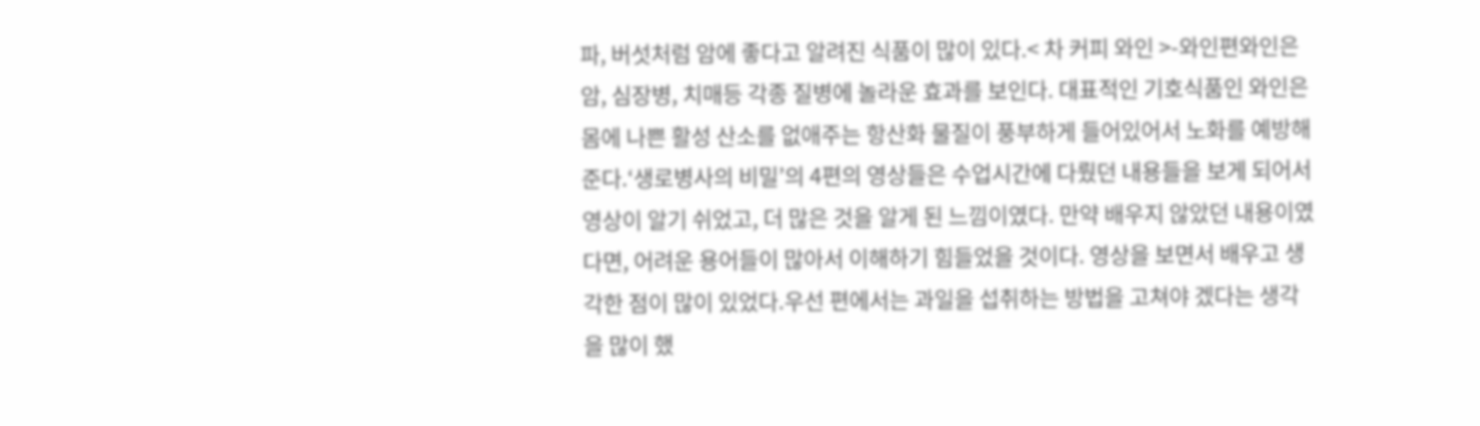파, 버섯처럼 암에 좋다고 알려진 식품이 많이 있다.< 차 커피 와인 >-와인편와인은 암, 심장병, 치매등 각종 질병에 놀라운 효과를 보인다. 대표적인 기호식품인 와인은 몸에 나쁜 활성 산소를 없애주는 항산화 물질이 풍부하게 들어있어서 노화를 예방해준다.‘생로병사의 비밀’의 4편의 영상들은 수업시간에 다뤘던 내용들을 보게 되어서 영상이 알기 쉬었고, 더 많은 것을 알게 된 느낌이였다. 만약 배우지 않았던 내용이였다면, 어려운 용어들이 많아서 이해하기 힘들었을 것이다. 영상을 보면서 배우고 생각한 점이 많이 있었다.우선 편에서는 과일을 섭취하는 방법을 고쳐야 겠다는 생각을 많이 했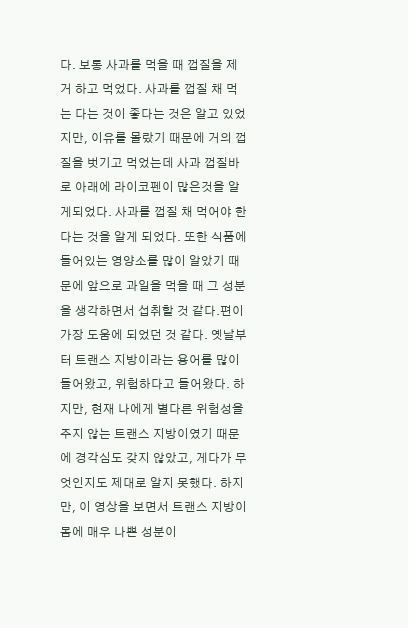다. 보통 사과를 먹을 때 껍질을 제거 하고 먹었다. 사과를 껍질 채 먹는 다는 것이 좋다는 것은 알고 있었지만, 이유를 몰랐기 때문에 거의 껍질을 벗기고 먹었는데 사과 껍질바로 아래에 라이코펜이 많은것을 알게되었다. 사과를 껍질 채 먹어야 한다는 것을 알게 되었다. 또한 식품에 들어있는 영양소를 많이 알았기 때문에 앞으로 과일을 먹을 때 그 성분을 생각하면서 섭취할 것 같다.편이 가장 도움에 되었던 것 같다. 옛날부터 트랜스 지방이라는 용어를 많이 들어왔고, 위험하다고 들어왔다. 하지만, 현재 나에게 별다른 위험성을 주지 않는 트랜스 지방이였기 때문에 경각심도 갖지 않았고, 게다가 무엇인지도 제대로 알지 못했다. 하지만, 이 영상을 보면서 트랜스 지방이 몸에 매우 나쁜 성분이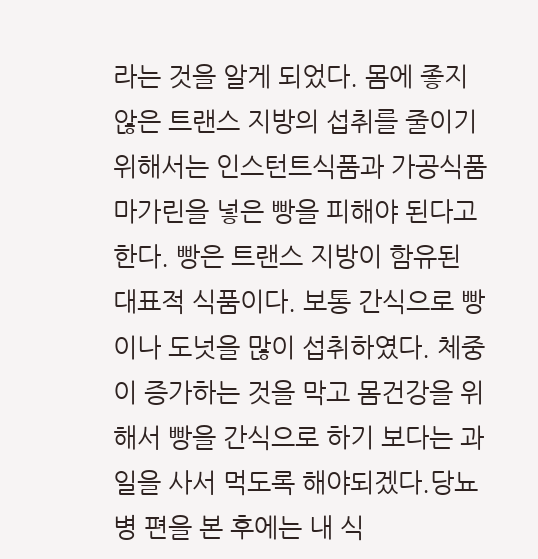라는 것을 알게 되었다. 몸에 좋지 않은 트랜스 지방의 섭취를 줄이기 위해서는 인스턴트식품과 가공식품 마가린을 넣은 빵을 피해야 된다고 한다. 빵은 트랜스 지방이 함유된 대표적 식품이다. 보통 간식으로 빵이나 도넛을 많이 섭취하였다. 체중이 증가하는 것을 막고 몸건강을 위해서 빵을 간식으로 하기 보다는 과일을 사서 먹도록 해야되겠다.당뇨병 편을 본 후에는 내 식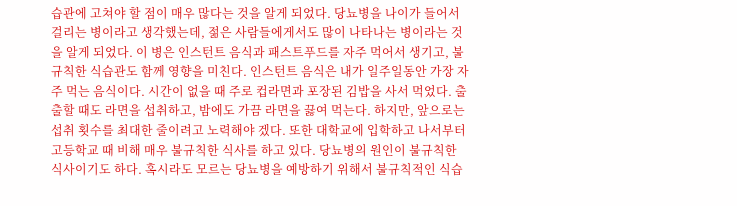습관에 고쳐야 할 점이 매우 많다는 것을 알게 되었다. 당뇨병을 나이가 들어서 걸리는 병이라고 생각했는데, 젊은 사람들에게서도 많이 나타나는 병이라는 것을 알게 되었다. 이 병은 인스턴트 음식과 패스트푸드를 자주 먹어서 생기고, 불규칙한 식습관도 함께 영향을 미친다. 인스턴트 음식은 내가 일주일동안 가장 자주 먹는 음식이다. 시간이 없을 때 주로 컵라면과 포장된 김밥을 사서 먹었다. 출출할 때도 라면을 섭취하고, 밤에도 가끔 라면을 끓여 먹는다. 하지만, 앞으로는 섭취 횟수를 최대한 줄이려고 노력해야 겠다. 또한 대학교에 입학하고 나서부터 고등학교 때 비해 매우 불규칙한 식사를 하고 있다. 당뇨병의 원인이 불규칙한 식사이기도 하다. 혹시라도 모르는 당뇨병을 예방하기 위해서 불규칙적인 식습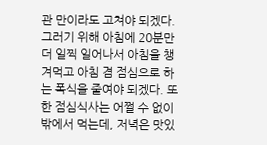관 만이라도 고쳐야 되겠다. 그러기 위해 아침에 20분만 더 일찍 일어나서 아침을 챙겨먹고 아침 겸 점심으로 하는 폭식을 줄여야 되겠다. 또한 점심식사는 어쩔 수 없이 밖에서 먹는데, 저녁은 맛있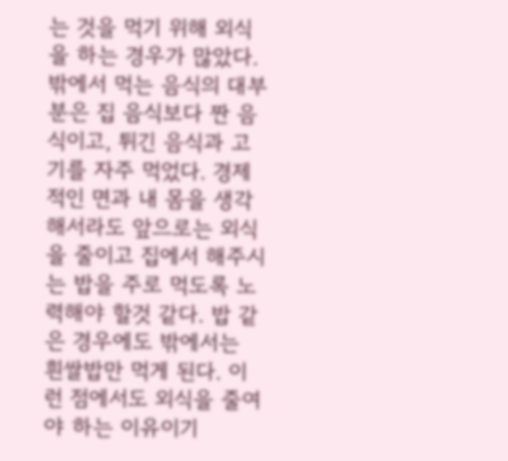는 것을 먹기 위해 외식을 하는 경우가 많았다. 밖에서 먹는 음식의 대부분은 집 음식보다 짠 음식이고, 튀긴 음식과 고기를 자주 먹었다. 경제적인 면과 내 몸을 생각해서라도 앞으로는 외식을 줄이고 집에서 해주시는 밥을 주로 먹도록 노력해야 할것 같다. 밥 같은 경우에도 밖에서는 흰쌀밥만 먹게 된다. 이런 점에서도 외식을 줄여야 하는 이유이기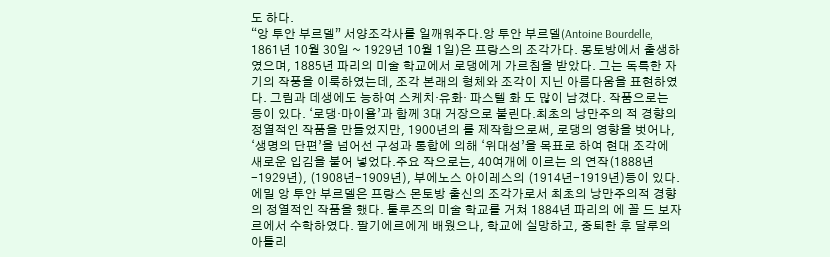도 하다.
“앙 투안 부르델” 서양조각사를 일깨워주다.앙 투안 부르델(Antoine Bourdelle, 1861년 10월 30일 ~ 1929년 10월 1일)은 프랑스의 조각가다. 몽토방에서 출생하였으며, 1885년 파리의 미술 학교에서 로댕에게 가르침을 받았다. 그는 독특한 자기의 작풍을 이룩하였는데, 조각 본래의 형체와 조각이 지닌 아름다움을 표현하였다. 그림과 데생에도 능하여 스케치·유화· 파스텔 화 도 많이 남겼다. 작품으로는 등이 있다. ‘로댕·마이욜’과 함께 3대 거장으로 불린다.최초의 낭만주의 적 경향의 정열적인 작품을 만들었지만, 1900년의 를 제작함으로써, 로댕의 영향을 벗어나, ‘생명의 단편’을 넘어선 구성과 통합에 의해 ‘위대성’을 목표로 하여 현대 조각에 새로운 입김을 불어 넣었다.주요 작으로는, 40여개에 이르는 의 연작(1888년-1929년), (1908년-1909년), 부에노스 아이레스의 (1914년-1919년)등이 있다.에밀 앙 투안 부르델은 프랑스 몬토방 출신의 조각가로서 최초의 낭만주의적 경향의 정열적인 작품을 했다. 툴루즈의 미술 학교를 거쳐 1884년 파리의 에 꼴 드 보자르에서 수학하였다. 팔기에르에게 배웠으나, 학교에 실망하고, 중퇴한 후 달루의 아틀리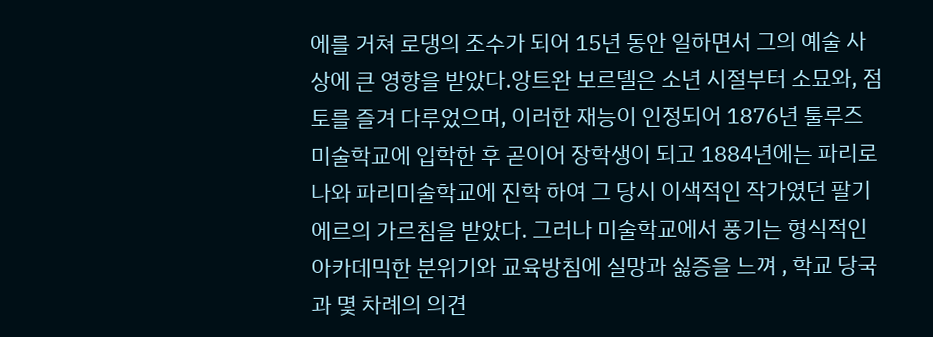에를 거쳐 로댕의 조수가 되어 15년 동안 일하면서 그의 예술 사상에 큰 영향을 받았다.앙트완 보르델은 소년 시절부터 소묘와, 점토를 즐겨 다루었으며, 이러한 재능이 인정되어 1876년 툴루즈 미술학교에 입학한 후 곧이어 장학생이 되고 1884년에는 파리로 나와 파리미술학교에 진학 하여 그 당시 이색적인 작가였던 팔기에르의 가르침을 받았다. 그러나 미술학교에서 풍기는 형식적인 아카데믹한 분위기와 교육방침에 실망과 싫증을 느껴 , 학교 당국과 몇 차례의 의견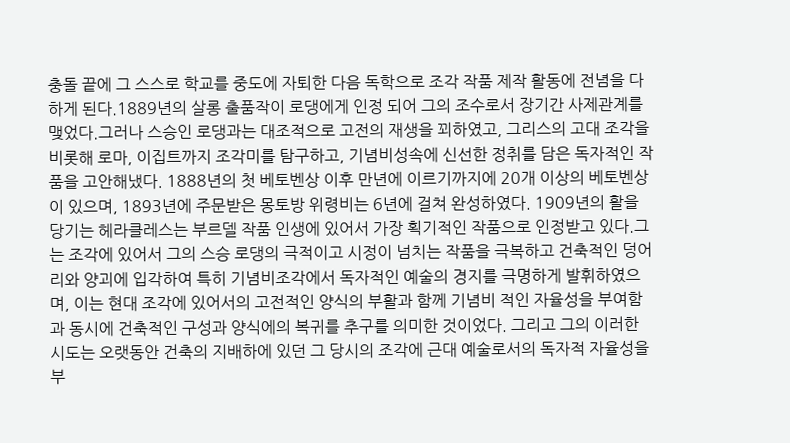충돌 끝에 그 스스로 학교를 중도에 자퇴한 다음 독학으로 조각 작품 제작 활동에 전념을 다 하게 된다.1889년의 살롱 출품작이 로댕에게 인정 되어 그의 조수로서 장기간 사제관계를 맺었다.그러나 스승인 로댕과는 대조적으로 고전의 재생을 꾀하였고, 그리스의 고대 조각을 비롯해 로마, 이집트까지 조각미를 탐구하고, 기념비성속에 신선한 정취를 담은 독자적인 작품을 고안해냈다. 1888년의 첫 베토벤상 이후 만년에 이르기까지에 20개 이상의 베토벤상이 있으며, 1893년에 주문받은 몽토방 위령비는 6년에 걸쳐 완성하였다. 1909년의 활을 당기는 헤라클레스는 부르델 작품 인생에 있어서 가장 획기적인 작품으로 인정받고 있다.그는 조각에 있어서 그의 스승 로댕의 극적이고 시정이 넘치는 작품을 극복하고 건축적인 덩어리와 양괴에 입각하여 특히 기념비조각에서 독자적인 예술의 경지를 극명하게 발휘하였으며, 이는 현대 조각에 있어서의 고전적인 양식의 부활과 함께 기념비 적인 자율성을 부여함과 동시에 건축적인 구성과 양식에의 복귀를 추구를 의미한 것이었다. 그리고 그의 이러한 시도는 오랫동안 건축의 지배하에 있던 그 당시의 조각에 근대 예술로서의 독자적 자율성을 부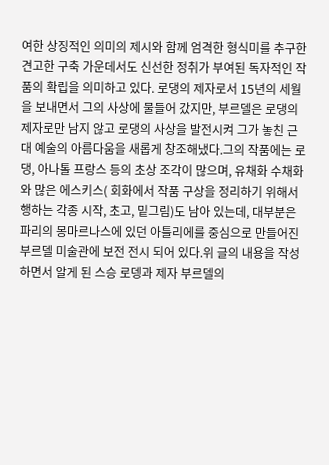여한 상징적인 의미의 제시와 함께 엄격한 형식미를 추구한 견고한 구축 가운데서도 신선한 정취가 부여된 독자적인 작품의 확립을 의미하고 있다. 로댕의 제자로서 15년의 세월을 보내면서 그의 사상에 물들어 갔지만, 부르델은 로댕의 제자로만 남지 않고 로댕의 사상을 발전시켜 그가 놓친 근대 예술의 아름다움을 새롭게 창조해냈다.그의 작품에는 로댕, 아나톨 프랑스 등의 초상 조각이 많으며, 유채화 수채화와 많은 에스키스( 회화에서 작품 구상을 정리하기 위해서 행하는 각종 시작, 초고, 밑그림)도 남아 있는데, 대부분은 파리의 몽마르나스에 있던 아틀리에를 중심으로 만들어진 부르델 미술관에 보전 전시 되어 있다.위 글의 내용을 작성하면서 알게 된 스승 로뎅과 제자 부르델의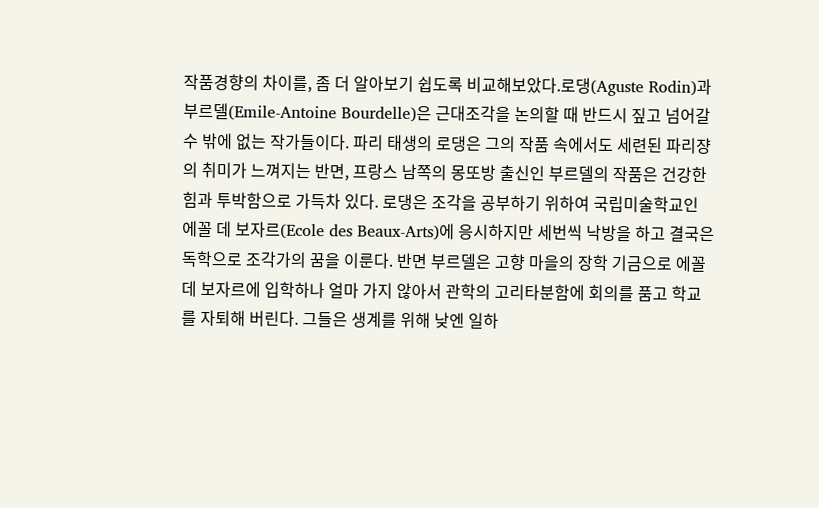작품경향의 차이를, 좀 더 알아보기 쉽도록 비교해보았다.로댕(Aguste Rodin)과 부르델(Emile-Antoine Bourdelle)은 근대조각을 논의할 때 반드시 짚고 넘어갈 수 밖에 없는 작가들이다. 파리 태생의 로댕은 그의 작품 속에서도 세련된 파리쟝의 취미가 느껴지는 반면, 프랑스 남쪽의 몽또방 출신인 부르델의 작품은 건강한 힘과 투박함으로 가득차 있다. 로댕은 조각을 공부하기 위하여 국립미술학교인 에꼴 데 보자르(Ecole des Beaux-Arts)에 응시하지만 세번씩 낙방을 하고 결국은 독학으로 조각가의 꿈을 이룬다. 반면 부르델은 고향 마을의 장학 기금으로 에꼴 데 보자르에 입학하나 얼마 가지 않아서 관학의 고리타분함에 회의를 품고 학교를 자퇴해 버린다. 그들은 생계를 위해 낮엔 일하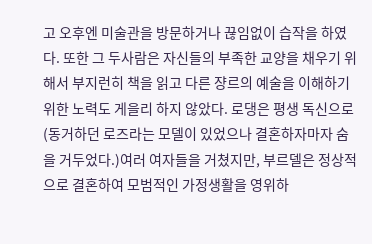고 오후엔 미술관을 방문하거나 끊임없이 습작을 하였다. 또한 그 두사람은 자신들의 부족한 교양을 채우기 위해서 부지런히 책을 읽고 다른 쟝르의 예술을 이해하기 위한 노력도 게을리 하지 않았다. 로댕은 평생 독신으로(동거하던 로즈라는 모델이 있었으나 결혼하자마자 숨을 거두었다.)여러 여자들을 거쳤지만, 부르델은 정상적으로 결혼하여 모범적인 가정생활을 영위하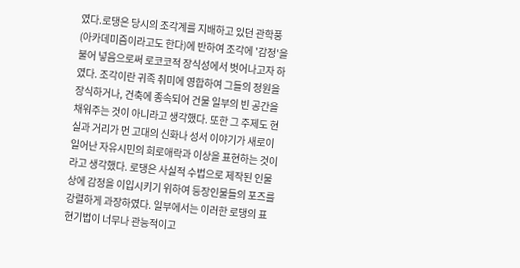였다.로댕은 당시의 조각계를 지배하고 있던 관학풍(아카데미즘이라고도 한다)에 반하여 조각에 '감정'을 불어 넣음으로써 로코코적 장식성에서 벗어나고자 하였다. 조각이란 귀족 취미에 영합하여 그들의 정원을 장식하거나, 건축에 종속되어 건물 일부의 빈 공간을 채워주는 것이 아니라고 생각했다. 또한 그 주제도 현실과 거리가 먼 고대의 신화나 성서 이야기가 새로이 일어난 자유시민의 희로애락과 이상을 표현하는 것이라고 생각했다. 로댕은 사실적 수법으로 제작된 인물상에 감정을 이입시키기 위하여 등장인물들의 포즈를 강렬하게 과장하였다. 일부에서는 이러한 로댕의 표현기법이 너무나 관능적이고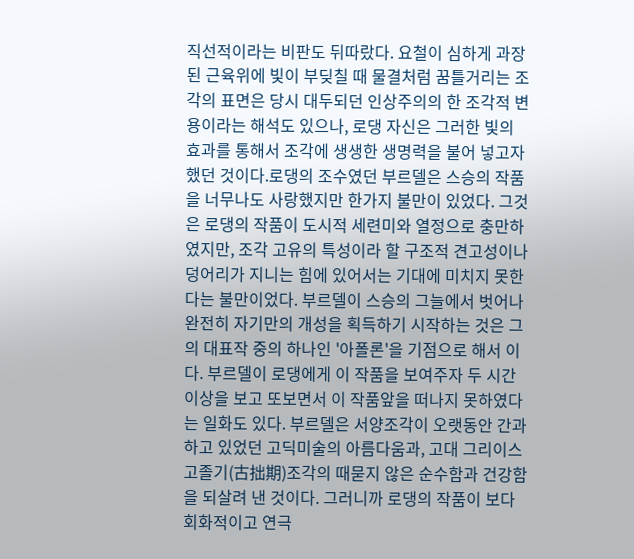직선적이라는 비판도 뒤따랐다. 요철이 심하게 과장된 근육위에 빛이 부딪칠 때 물결처럼 꿈틀거리는 조각의 표면은 당시 대두되던 인상주의의 한 조각적 변용이라는 해석도 있으나, 로댕 자신은 그러한 빛의 효과를 통해서 조각에 생생한 생명력을 불어 넣고자 했던 것이다.로댕의 조수였던 부르델은 스승의 작품을 너무나도 사랑했지만 한가지 불만이 있었다. 그것은 로댕의 작품이 도시적 세련미와 열정으로 충만하였지만, 조각 고유의 특성이라 할 구조적 견고성이나 덩어리가 지니는 힘에 있어서는 기대에 미치지 못한다는 불만이었다. 부르델이 스승의 그늘에서 벗어나 완전히 자기만의 개성을 획득하기 시작하는 것은 그의 대표작 중의 하나인 '아폴론'을 기점으로 해서 이다. 부르델이 로댕에게 이 작품을 보여주자 두 시간 이상을 보고 또보면서 이 작품앞을 떠나지 못하였다는 일화도 있다. 부르델은 서양조각이 오랫동안 간과하고 있었던 고딕미술의 아름다움과, 고대 그리이스 고졸기(古拙期)조각의 때묻지 않은 순수함과 건강함을 되살려 낸 것이다. 그러니까 로댕의 작품이 보다 회화적이고 연극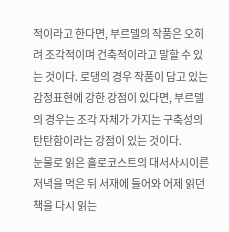적이라고 한다면, 부르델의 작품은 오히려 조각적이며 건축적이라고 말할 수 있는 것이다. 로댕의 경우 작품이 담고 있는 감정표현에 강한 강점이 있다면, 부르델의 경우는 조각 자체가 가지는 구축성의 탄탄함이라는 강점이 있는 것이다.
눈물로 읽은 홀로코스트의 대서사시이른 저녁을 먹은 뒤 서재에 들어와 어제 읽던 책을 다시 읽는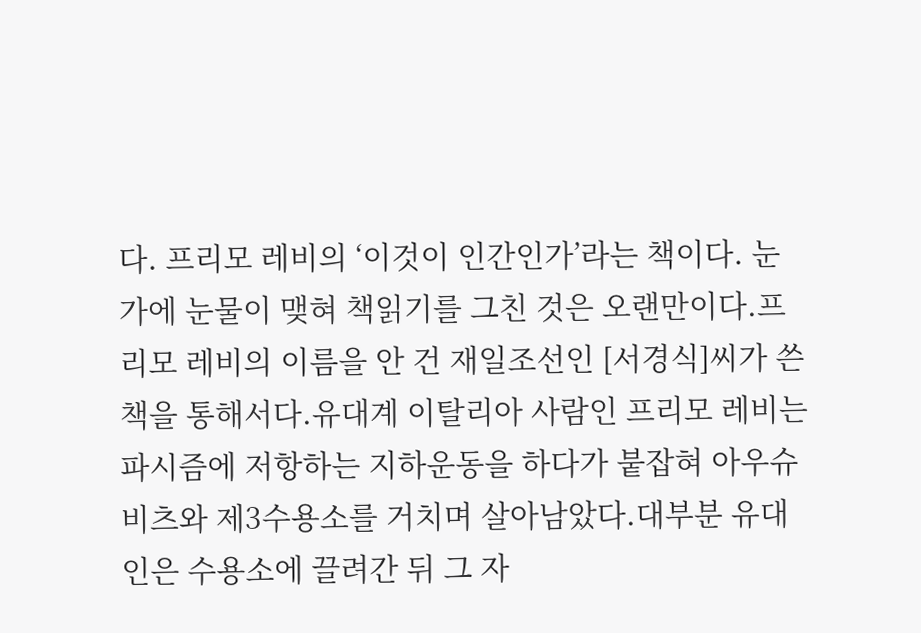다. 프리모 레비의 ‘이것이 인간인가’라는 책이다. 눈가에 눈물이 맺혀 책읽기를 그친 것은 오랜만이다.프리모 레비의 이름을 안 건 재일조선인 [서경식]씨가 쓴 책을 통해서다.유대계 이탈리아 사람인 프리모 레비는 파시즘에 저항하는 지하운동을 하다가 붙잡혀 아우슈비츠와 제3수용소를 거치며 살아남았다.대부분 유대인은 수용소에 끌려간 뒤 그 자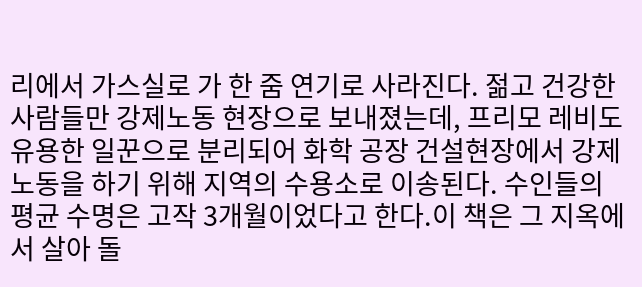리에서 가스실로 가 한 줌 연기로 사라진다. 젊고 건강한 사람들만 강제노동 현장으로 보내졌는데, 프리모 레비도 유용한 일꾼으로 분리되어 화학 공장 건설현장에서 강제노동을 하기 위해 지역의 수용소로 이송된다. 수인들의 평균 수명은 고작 3개월이었다고 한다.이 책은 그 지옥에서 살아 돌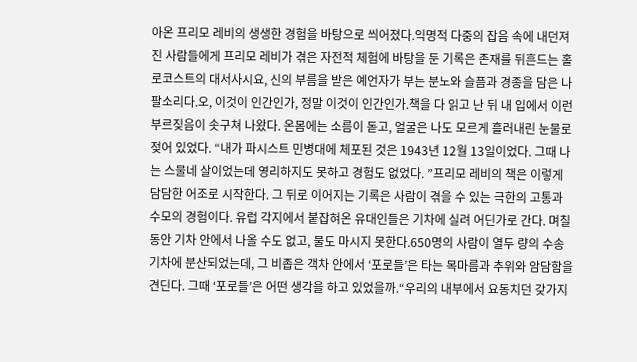아온 프리모 레비의 생생한 경험을 바탕으로 씌어졌다.익명적 다중의 잡음 속에 내던져진 사람들에게 프리모 레비가 겪은 자전적 체험에 바탕을 둔 기록은 존재를 뒤흔드는 홀로코스트의 대서사시요, 신의 부름을 받은 예언자가 부는 분노와 슬픔과 경종을 담은 나팔소리다.오, 이것이 인간인가, 정말 이것이 인간인가.책을 다 읽고 난 뒤 내 입에서 이런 부르짖음이 솟구쳐 나왔다. 온몸에는 소름이 돋고, 얼굴은 나도 모르게 흘러내린 눈물로 젖어 있었다. “내가 파시스트 민병대에 체포된 것은 1943년 12월 13일이었다. 그때 나는 스물네 살이었는데 영리하지도 못하고 경험도 없었다. ”프리모 레비의 책은 이렇게 담담한 어조로 시작한다. 그 뒤로 이어지는 기록은 사람이 겪을 수 있는 극한의 고통과 수모의 경험이다. 유럽 각지에서 붙잡혀온 유대인들은 기차에 실려 어딘가로 간다. 며칠 동안 기차 안에서 나올 수도 없고, 물도 마시지 못한다.650명의 사람이 열두 량의 수송기차에 분산되었는데, 그 비좁은 객차 안에서 ‘포로들’은 타는 목마름과 추위와 암담함을 견딘다. 그때 ‘포로들’은 어떤 생각을 하고 있었을까.“우리의 내부에서 요동치던 갖가지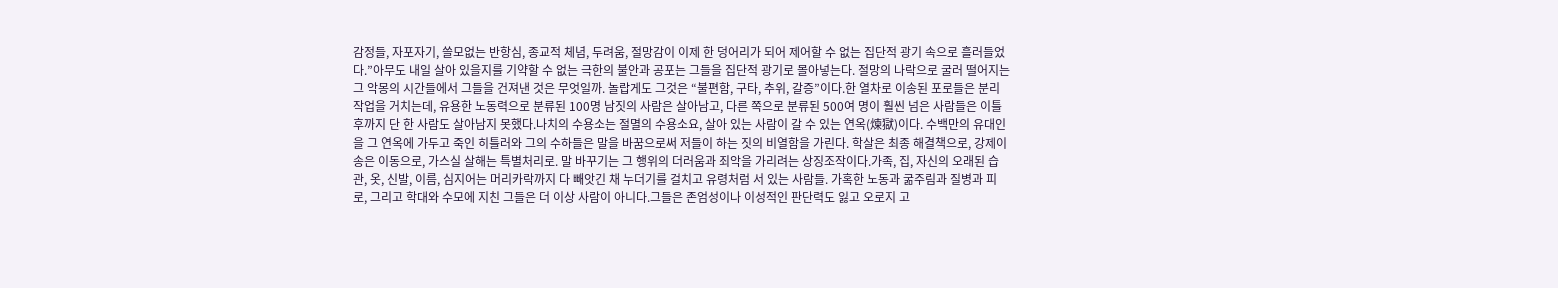감정들, 자포자기, 쓸모없는 반항심, 종교적 체념, 두려움, 절망감이 이제 한 덩어리가 되어 제어할 수 없는 집단적 광기 속으로 흘러들었다.”아무도 내일 살아 있을지를 기약할 수 없는 극한의 불안과 공포는 그들을 집단적 광기로 몰아넣는다. 절망의 나락으로 굴러 떨어지는 그 악몽의 시간들에서 그들을 건져낸 것은 무엇일까. 놀랍게도 그것은 “불편함, 구타, 추위, 갈증”이다.한 열차로 이송된 포로들은 분리작업을 거치는데, 유용한 노동력으로 분류된 100명 남짓의 사람은 살아남고, 다른 쪽으로 분류된 500여 명이 훨씬 넘은 사람들은 이틀 후까지 단 한 사람도 살아남지 못했다.나치의 수용소는 절멸의 수용소요, 살아 있는 사람이 갈 수 있는 연옥(煉獄)이다. 수백만의 유대인을 그 연옥에 가두고 죽인 히틀러와 그의 수하들은 말을 바꿈으로써 저들이 하는 짓의 비열함을 가린다. 학살은 최종 해결책으로, 강제이송은 이동으로, 가스실 살해는 특별처리로. 말 바꾸기는 그 행위의 더러움과 죄악을 가리려는 상징조작이다.가족, 집, 자신의 오래된 습관, 옷, 신발, 이름, 심지어는 머리카락까지 다 빼앗긴 채 누더기를 걸치고 유령처럼 서 있는 사람들. 가혹한 노동과 굶주림과 질병과 피로, 그리고 학대와 수모에 지친 그들은 더 이상 사람이 아니다.그들은 존엄성이나 이성적인 판단력도 잃고 오로지 고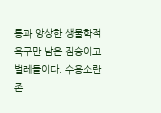통과 앙상한 생물학적 욕구만 남은 짐승이고 벌레들이다. 수용소란 존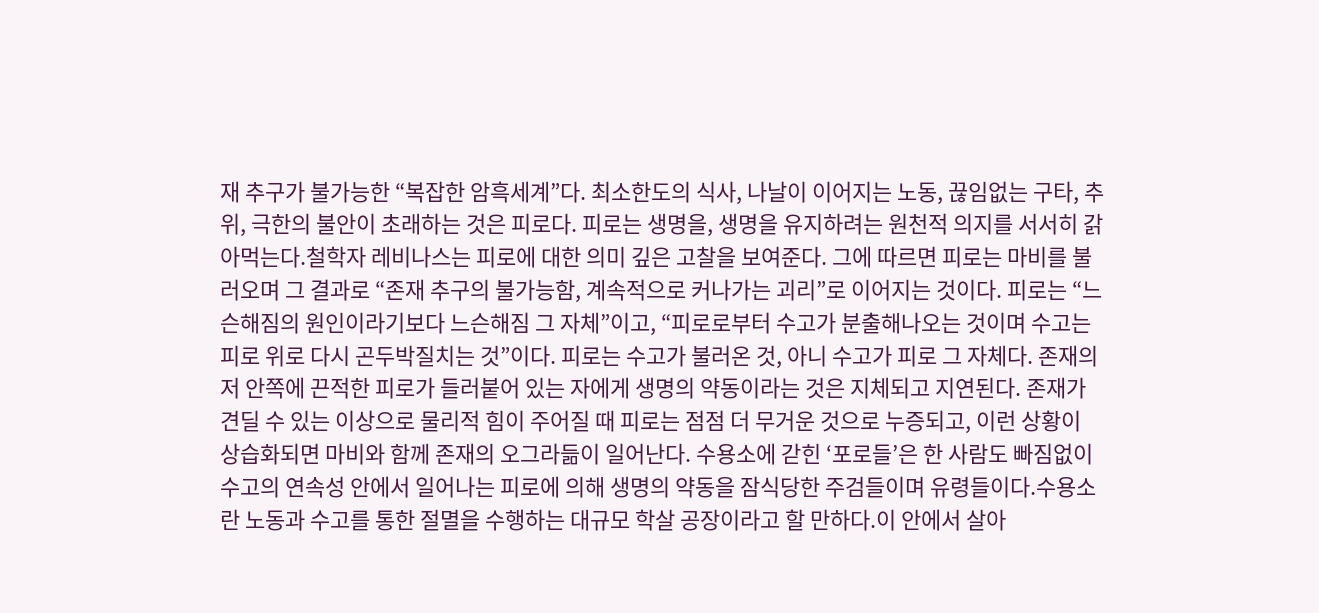재 추구가 불가능한 “복잡한 암흑세계”다. 최소한도의 식사, 나날이 이어지는 노동, 끊임없는 구타, 추위, 극한의 불안이 초래하는 것은 피로다. 피로는 생명을, 생명을 유지하려는 원천적 의지를 서서히 갉아먹는다.철학자 레비나스는 피로에 대한 의미 깊은 고찰을 보여준다. 그에 따르면 피로는 마비를 불러오며 그 결과로 “존재 추구의 불가능함, 계속적으로 커나가는 괴리”로 이어지는 것이다. 피로는 “느슨해짐의 원인이라기보다 느슨해짐 그 자체”이고, “피로로부터 수고가 분출해나오는 것이며 수고는 피로 위로 다시 곤두박질치는 것”이다. 피로는 수고가 불러온 것, 아니 수고가 피로 그 자체다. 존재의 저 안쪽에 끈적한 피로가 들러붙어 있는 자에게 생명의 약동이라는 것은 지체되고 지연된다. 존재가 견딜 수 있는 이상으로 물리적 힘이 주어질 때 피로는 점점 더 무거운 것으로 누증되고, 이런 상황이 상습화되면 마비와 함께 존재의 오그라듦이 일어난다. 수용소에 갇힌 ‘포로들’은 한 사람도 빠짐없이 수고의 연속성 안에서 일어나는 피로에 의해 생명의 약동을 잠식당한 주검들이며 유령들이다.수용소란 노동과 수고를 통한 절멸을 수행하는 대규모 학살 공장이라고 할 만하다.이 안에서 살아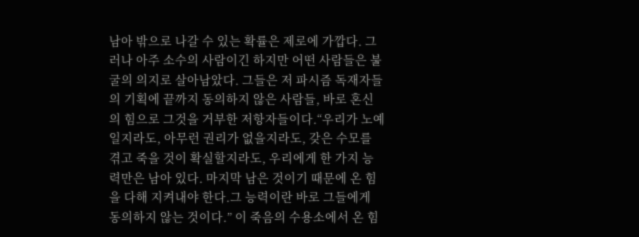남아 밖으로 나갈 수 있는 확률은 제로에 가깝다. 그러나 아주 소수의 사람이긴 하지만 어떤 사람들은 불굴의 의지로 살아남았다. 그들은 저 파시즘 독재자들의 기획에 끝까지 동의하지 않은 사람들, 바로 혼신의 힘으로 그것을 거부한 저항자들이다.“우리가 노예일지라도, 아무런 권리가 없을지라도, 갖은 수모를 겪고 죽을 것이 확실할지라도, 우리에게 한 가지 능력만은 남아 있다. 마지막 남은 것이기 때문에 온 힘을 다해 지켜내야 한다.그 능력이란 바로 그들에게 동의하지 않는 것이다.” 이 죽음의 수용소에서 온 힘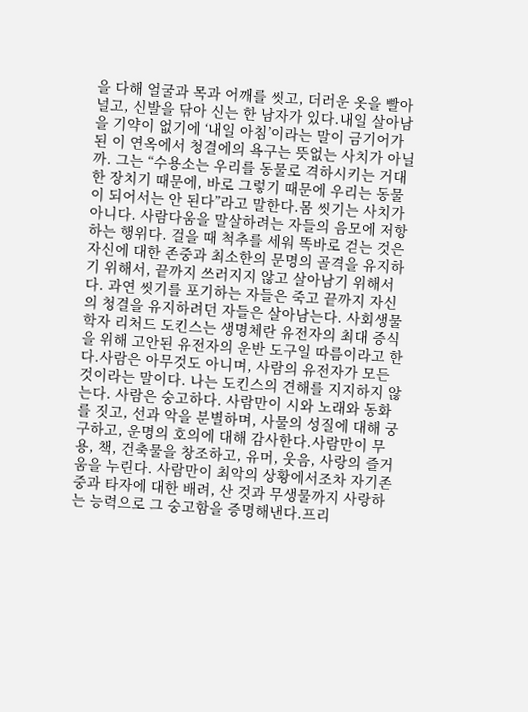을 다해 얼굴과 목과 어깨를 씻고, 더러운 옷을 빨아 널고, 신발을 닦아 신는 한 남자가 있다.내일 살아남을 기약이 없기에 ‘내일 아침’이라는 말이 금기어가 된 이 연옥에서 청결에의 욕구는 뜻없는 사치가 아닐까. 그는 “수용소는 우리를 동물로 격하시키는 거대한 장치기 때문에, 바로 그렇기 때문에 우리는 동물이 되어서는 안 된다”라고 말한다.몸 씻기는 사치가 아니다. 사람다움을 말살하려는 자들의 음모에 저항하는 행위다. 걸을 때 척추를 세워 똑바로 걷는 것은 자신에 대한 존중과 최소한의 문명의 골격을 유지하기 위해서, 끝까지 쓰러지지 않고 살아남기 위해서다. 과연 씻기를 포기하는 자들은 죽고 끝까지 자신의 청결을 유지하려던 자들은 살아남는다. 사회생물학자 리처드 도킨스는 생명체란 유전자의 최대 증식을 위해 고안된 유전자의 운반 도구일 따름이라고 한다.사람은 아무것도 아니며, 사람의 유전자가 모든 것이라는 말이다. 나는 도킨스의 견해를 지지하지 않는다. 사람은 숭고하다. 사람만이 시와 노래와 동화를 짓고, 선과 악을 분별하며, 사물의 성질에 대해 궁구하고, 운명의 호의에 대해 감사한다.사람만이 무용, 책, 건축물을 창조하고, 유머, 웃음, 사랑의 즐거움을 누린다. 사람만이 최악의 상황에서조차 자기존중과 타자에 대한 배려, 산 것과 무생물까지 사랑하는 능력으로 그 숭고함을 증명해낸다.프리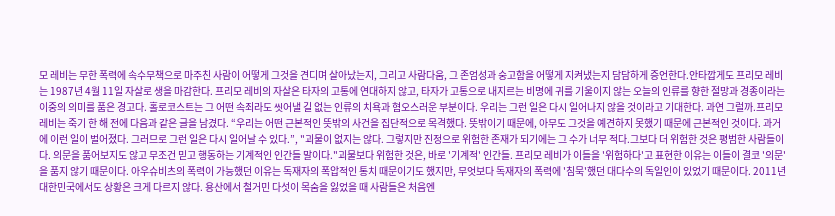모 레비는 무한 폭력에 속수무책으로 마주친 사람이 어떻게 그것을 견디며 살아났는지, 그리고 사람다움, 그 존엄성과 숭고함을 어떻게 지켜냈는지 담담하게 증언한다.안타깝게도 프리모 레비는 1987년 4월 11일 자살로 생을 마감한다. 프리모 레비의 자살은 타자의 고통에 연대하지 않고, 타자가 고통으로 내지르는 비명에 귀를 기울이지 않는 오늘의 인류를 향한 절망과 경종이라는 이중의 의미를 품은 경고다. 홀로코스트는 그 어떤 속죄라도 씻어낼 길 없는 인류의 치욕과 혐오스러운 부분이다. 우리는 그런 일은 다시 일어나지 않을 것이라고 기대한다. 과연 그럴까.프리모 레비는 죽기 한 해 전에 다음과 같은 글을 남겼다. “우리는 어떤 근본적인 뜻밖의 사건을 집단적으로 목격했다. 뜻밖이기 때문에, 아무도 그것을 예견하지 못했기 때문에 근본적인 것이다. 과거에 이런 일이 벌어졌다. 그러므로 그런 일은 다시 일어날 수 있다.”, "괴물이 없지는 않다. 그렇지만 진정으로 위험한 존재가 되기에는 그 수가 너무 적다.그보다 더 위험한 것은 평범한 사람들이다. 의문을 품어보지도 않고 무조건 믿고 행동하는 기계적인 인간들 말이다."괴물보다 위험한 것은, 바로 '기계적' 인간들. 프리모 레비가 이들을 '위험하다'고 표현한 이유는 이들이 결코 '의문'을 품지 않기 때문이다. 아우슈비츠의 폭력이 가능했던 이유는 독재자의 폭압적인 통치 때문이기도 했지만, 무엇보다 독재자의 폭력에 '침묵'했던 대다수의 독일인이 있었기 때문이다. 2011년 대한민국에서도 상황은 크게 다르지 않다. 용산에서 철거민 다섯이 목숨을 잃었을 때 사람들은 처음엔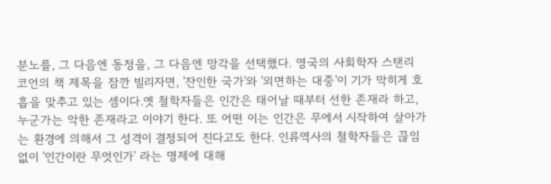분노를, 그 다음엔 동정을, 그 다음엔 망각을 선택했다. 영국의 사회학자 스탠리 코언의 책 제목을 잠깐 빌리자면, '잔인한 국가'와 '외면하는 대중'이 기가 막히게 호흡을 맞추고 있는 셈이다.옛 철학자들은 인간은 태어날 때부터 선한 존재라 하고, 누군가는 악한 존재라고 이야기 한다. 또 어떤 이는 인간은 무에서 시작하여 살아가는 환경에 의해서 그 성격이 결정되어 진다고도 한다. 인류역사의 철학자들은 끊임없이 '인간이란 무엇인가' 라는 명제에 대해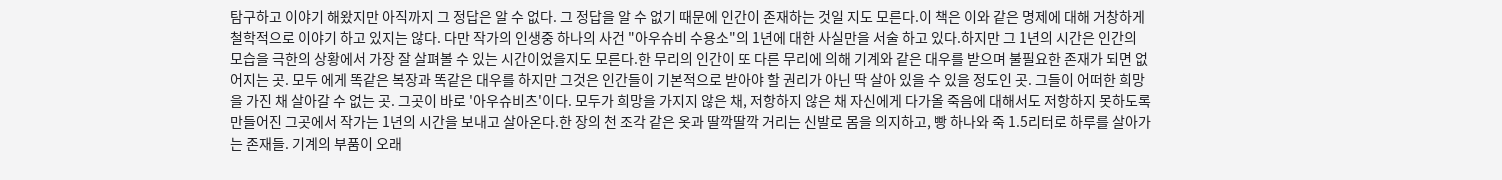탐구하고 이야기 해왔지만 아직까지 그 정답은 알 수 없다. 그 정답을 알 수 없기 때문에 인간이 존재하는 것일 지도 모른다.이 책은 이와 같은 명제에 대해 거창하게 철학적으로 이야기 하고 있지는 않다. 다만 작가의 인생중 하나의 사건 "아우슈비 수용소"의 1년에 대한 사실만을 서술 하고 있다.하지만 그 1년의 시간은 인간의 모습을 극한의 상황에서 가장 잘 살펴볼 수 있는 시간이었을지도 모른다.한 무리의 인간이 또 다른 무리에 의해 기계와 같은 대우를 받으며 불필요한 존재가 되면 없어지는 곳. 모두 에게 똑같은 복장과 똑같은 대우를 하지만 그것은 인간들이 기본적으로 받아야 할 권리가 아닌 딱 살아 있을 수 있을 정도인 곳. 그들이 어떠한 희망을 가진 채 살아갈 수 없는 곳. 그곳이 바로 '아우슈비츠'이다. 모두가 희망을 가지지 않은 채, 저항하지 않은 채 자신에게 다가올 죽음에 대해서도 저항하지 못하도록 만들어진 그곳에서 작가는 1년의 시간을 보내고 살아온다.한 장의 천 조각 같은 옷과 딸깍딸깍 거리는 신발로 몸을 의지하고, 빵 하나와 죽 1.5리터로 하루를 살아가는 존재들. 기계의 부품이 오래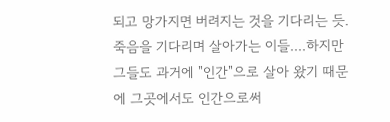되고 망가지면 버려지는 것을 기다리는 듯. 죽음을 기다리며 살아가는 이들....하지만 그들도 과거에 "인간"으로 살아 왔기 때문에 그곳에서도 인간으로써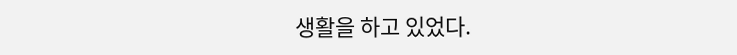생활을 하고 있었다.